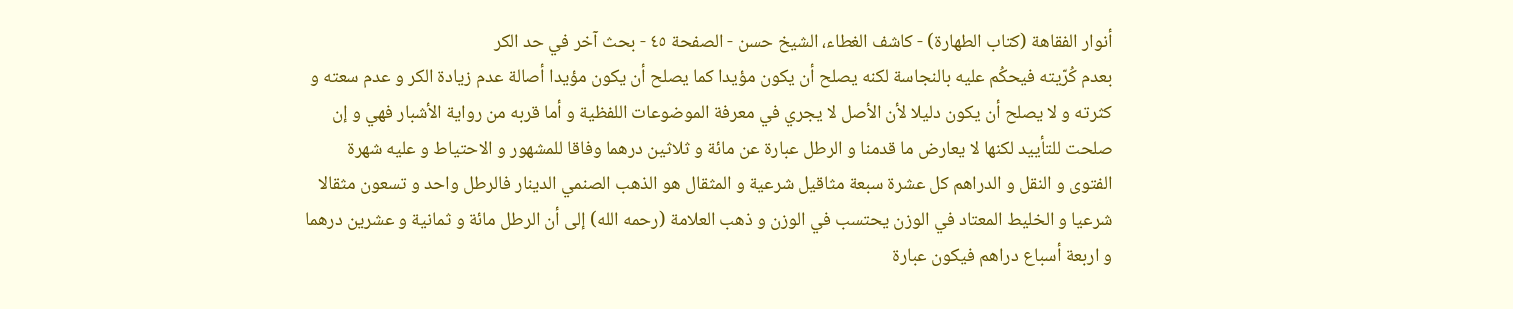أنوار الفقاهة (كتاب الطهارة) - كاشف الغطاء، الشيخ حسن - الصفحة ٤٥ - بحث آخر في حد الكر
بعدم كُرّيته فيحكُم عليه بالنجاسة لكنه يصلح أن يكون مؤيدا كما يصلح أن يكون مؤيدا أصالة عدم زيادة الكر و عدم سعته و كثرته و لا يصلح أن يكون دليلا لأن الأصل لا يجري في معرفة الموضوعات اللفظية و أما قربه من رواية الأشبار فهي و إن صلحت للتأييد لكنها لا يعارض ما قدمنا و الرطل عبارة عن مائة و ثلاثين درهما وفاقا للمشهور و الاحتياط و عليه شهرة الفتوى و النقل و الدراهم كل عشرة سبعة مثاقيل شرعية و المثقال هو الذهب الصنمي الدينار فالرطل واحد و تسعون مثقالا شرعيا و الخليط المعتاد في الوزن يحتسب في الوزن و ذهب العلامة (رحمه الله) إلى أن الرطل مائة و ثمانية و عشرين درهما و اربعة أسباع دراهم فيكون عبارة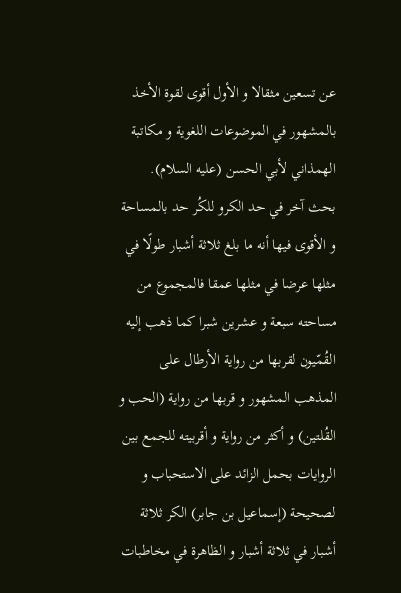عن تسعين مثقالا و الأول أقوى لقوة الأخذ بالمشهور في الموضوعات اللغوية و مكاتبة الهمذاني لأبي الحسن (عليه السلام).
بحث آخر في حد الكرو للكُر حد بالمساحة و الأقوى فيها أنه ما بلغ ثلاثة أشبار طولًا في مثلها عرضا في مثلها عمقا فالمجموع من مساحته سبعة و عشرين شبرا كما ذهب إليه القُمّيون لقربها من رواية الأرطال على المذهب المشهور و قربها من رواية (الحب و القُلتين) و أكثر من رواية و أقربيته للجمع بين الروايات بحمل الزائد على الاستحباب و لصحيحة (إسماعيل بن جابر) الكر ثلاثة أشبار في ثلاثة أشبار و الظاهرة في مخاطبات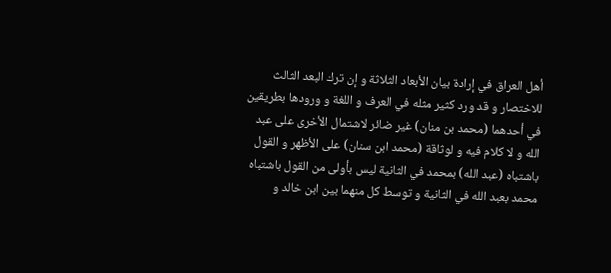أهل العراق في إرادة بيان الأبعاد الثلاثة و إن ترك البعد الثالث للاختصار و قد ورد كثير مثله في العرف و اللغة و ورودها بطريقين في أحدهما (محمد بن منان) غير ضائر لاشتمال الأخرى على عبد الله و لا كلام فيه و لوثاقة (محمد ابن سنان) على الأظهر و القول باشتباه (عبد الله) بمحمد في الثانية ليس بأولى من القول باشتباه محمد بعبد الله في الثانية و توسط كل منهما بين ابن خالد و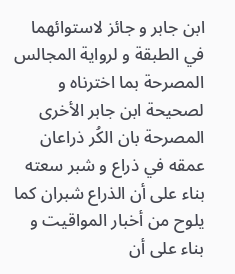ابن جابر و جائز لاستوائهما في الطبقة و لرواية المجالس المصرحة بما اخترناه و لصحيحة ابن جابر الأخرى المصرحة بان الكُر ذراعان عمقه في ذراع و شبر سعته بناء على أن الذراع شبران كما يلوح من أخبار المواقيت و بناء على أن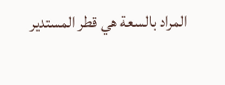المراد بالسعة هي قطر المستدير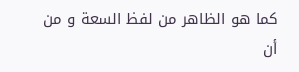كما هو الظاهر من لفظ السعة و من أن